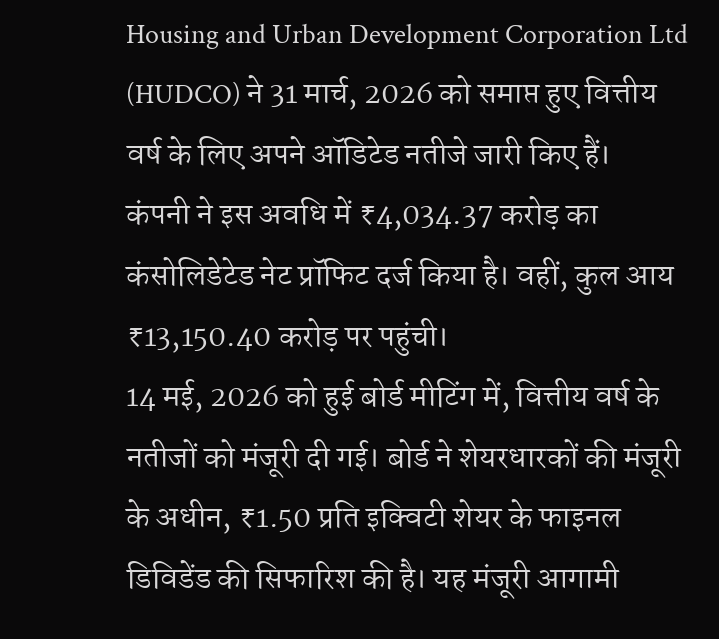Housing and Urban Development Corporation Ltd (HUDCO) ने 31 मार्च, 2026 को समाप्त हुए वित्तीय वर्ष के लिए अपने ऑडिटेड नतीजे जारी किए हैं।
कंपनी ने इस अवधि में ₹4,034.37 करोड़ का कंसोलिडेटेड नेट प्रॉफिट दर्ज किया है। वहीं, कुल आय ₹13,150.40 करोड़ पर पहुंची।
14 मई, 2026 को हुई बोर्ड मीटिंग में, वित्तीय वर्ष के नतीजों को मंजूरी दी गई। बोर्ड ने शेयरधारकों की मंजूरी के अधीन, ₹1.50 प्रति इक्विटी शेयर के फाइनल डिविडेंड की सिफारिश की है। यह मंजूरी आगामी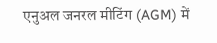एनुअल जनरल मीटिंग (AGM) में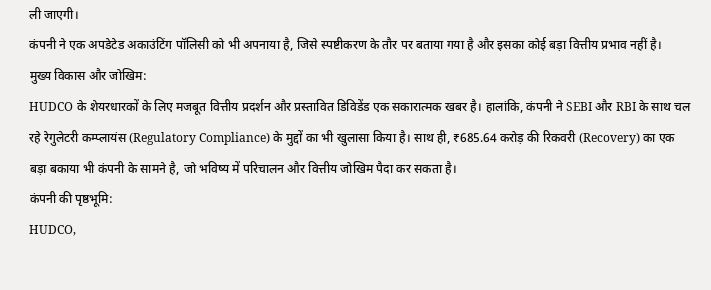ली जाएगी।
कंपनी ने एक अपडेटेड अकाउंटिंग पॉलिसी को भी अपनाया है, जिसे स्पष्टीकरण के तौर पर बताया गया है और इसका कोई बड़ा वित्तीय प्रभाव नहीं है।
मुख्य विकास और जोखिम:
HUDCO के शेयरधारकों के लिए मजबूत वित्तीय प्रदर्शन और प्रस्तावित डिविडेंड एक सकारात्मक खबर है। हालांकि, कंपनी ने SEBI और RBI के साथ चल रहे रेगुलेटरी कम्प्लायंस (Regulatory Compliance) के मुद्दों का भी खुलासा किया है। साथ ही, ₹685.64 करोड़ की रिकवरी (Recovery) का एक बड़ा बकाया भी कंपनी के सामने है, जो भविष्य में परिचालन और वित्तीय जोखिम पैदा कर सकता है।
कंपनी की पृष्ठभूमि:
HUDCO,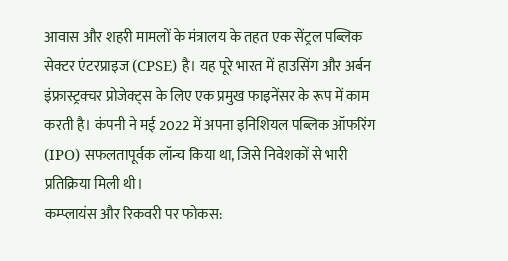आवास और शहरी मामलों के मंत्रालय के तहत एक सेंट्रल पब्लिक सेक्टर एंटरप्राइज (CPSE) है। यह पूरे भारत में हाउसिंग और अर्बन इंफ्रास्ट्रक्चर प्रोजेक्ट्स के लिए एक प्रमुख फाइनेंसर के रूप में काम करती है। कंपनी ने मई 2022 में अपना इनिशियल पब्लिक ऑफरिंग (IPO) सफलतापूर्वक लॉन्च किया था, जिसे निवेशकों से भारी प्रतिक्रिया मिली थी।
कम्प्लायंस और रिकवरी पर फोकस: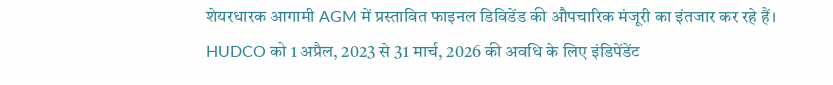शेयरधारक आगामी AGM में प्रस्तावित फाइनल डिविडेंड की औपचारिक मंजूरी का इंतजार कर रहे हैं। HUDCO को 1 अप्रैल, 2023 से 31 मार्च, 2026 की अवधि के लिए इंडिपेंडेंट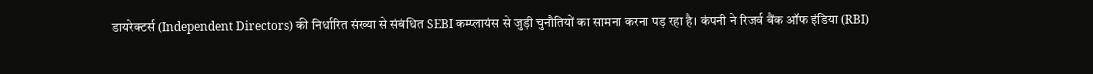डायरेक्टर्स (Independent Directors) की निर्धारित संख्या से संबंधित SEBI कम्प्लायंस से जुड़ी चुनौतियों का सामना करना पड़ रहा है। कंपनी ने रिजर्व बैंक ऑफ इंडिया (RBI)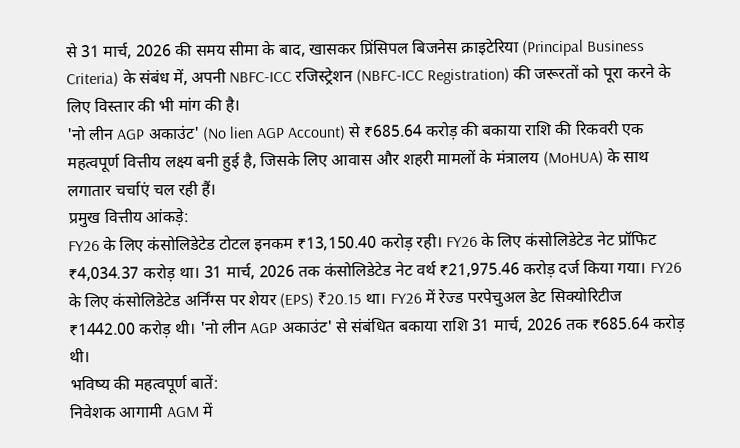से 31 मार्च, 2026 की समय सीमा के बाद, खासकर प्रिंसिपल बिजनेस क्राइटेरिया (Principal Business Criteria) के संबंध में, अपनी NBFC-ICC रजिस्ट्रेशन (NBFC-ICC Registration) की जरूरतों को पूरा करने के लिए विस्तार की भी मांग की है।
'नो लीन AGP अकाउंट' (No lien AGP Account) से ₹685.64 करोड़ की बकाया राशि की रिकवरी एक महत्वपूर्ण वित्तीय लक्ष्य बनी हुई है, जिसके लिए आवास और शहरी मामलों के मंत्रालय (MoHUA) के साथ लगातार चर्चाएं चल रही हैं।
प्रमुख वित्तीय आंकड़े:
FY26 के लिए कंसोलिडेटेड टोटल इनकम ₹13,150.40 करोड़ रही। FY26 के लिए कंसोलिडेटेड नेट प्रॉफिट ₹4,034.37 करोड़ था। 31 मार्च, 2026 तक कंसोलिडेटेड नेट वर्थ ₹21,975.46 करोड़ दर्ज किया गया। FY26 के लिए कंसोलिडेटेड अर्निंग्स पर शेयर (EPS) ₹20.15 था। FY26 में रेज्ड परपेचुअल डेट सिक्योरिटीज ₹1442.00 करोड़ थी। 'नो लीन AGP अकाउंट' से संबंधित बकाया राशि 31 मार्च, 2026 तक ₹685.64 करोड़ थी।
भविष्य की महत्वपूर्ण बातें:
निवेशक आगामी AGM में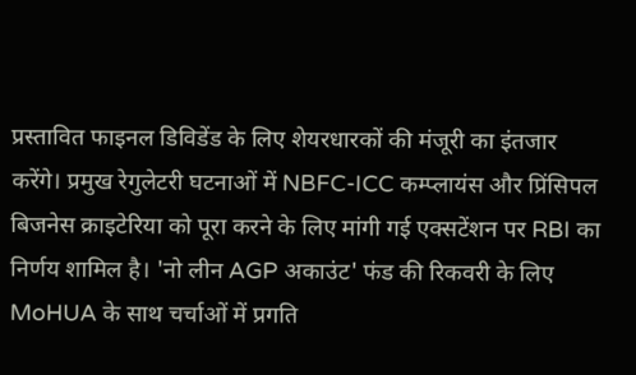प्रस्तावित फाइनल डिविडेंड के लिए शेयरधारकों की मंजूरी का इंतजार करेंगे। प्रमुख रेगुलेटरी घटनाओं में NBFC-ICC कम्प्लायंस और प्रिंसिपल बिजनेस क्राइटेरिया को पूरा करने के लिए मांगी गई एक्सटेंशन पर RBI का निर्णय शामिल है। 'नो लीन AGP अकाउंट' फंड की रिकवरी के लिए MoHUA के साथ चर्चाओं में प्रगति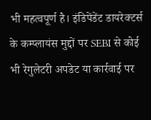भी महत्वपूर्ण है। इंडिपेंडेंट डायरेक्टर्स के कम्प्लायंस मुद्दों पर SEBI से कोई भी रेगुलेटरी अपडेट या कार्रवाई पर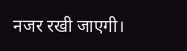नजर रखी जाएगी।